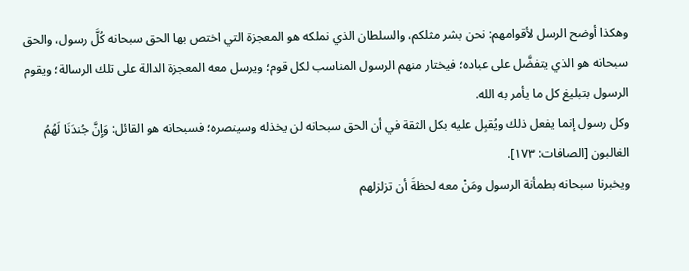وهكذا أوضح الرسل لأقوامهم: نحن بشر مثلكم، والسلطان الذي نملكه هو المعجزة التي اختص بها الحق سبحانه كُلَّ رسول، والحق سبحانه هو الذي يتفضَّل على عباده؛ فيختار منهم الرسول المناسب لكل قوم؛ ويرسل معه المعجزة الدالة على تلك الرسالة؛ ويقوم الرسول بتبليغ كل ما يأمر به الله.
وكل رسول إنما يفعل ذلك ويُقبِل عليه بكل الثقة في أن الحق سبحانه لن يخذله وسينصره؛ فسبحانه هو القائل: وَإِنَّ جُندَنَا لَهُمُ الغالبون [الصافات: ١٧٣].
ويخبرنا سبحانه بطمأنة الرسول ومَنْ معه لحظةَ أن تزلزلهم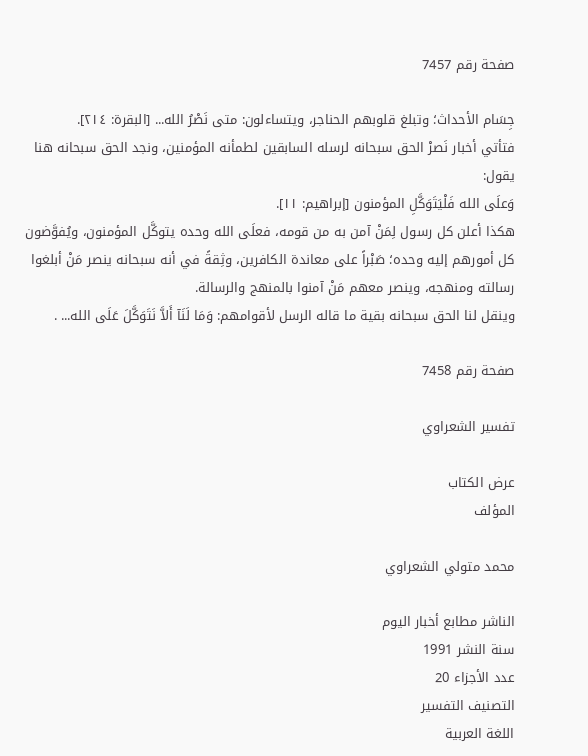صفحة رقم 7457

جِسَام الأحداث؛ وتبلغ قلوبهم الحناجر، ويتساءلون: متى نَصْرُ الله... [البقرة: ٢١٤].
فتأتي أخبار نَصرْ الحق سبحانه لرسله السابقين لطمأنه المؤمنين، ونجد الحق سبحانه هنا يقول:
وَعلَى الله فَلْيَتَوَكَّلِ المؤمنون [إبراهيم: ١١].
هكذا أعلن كل رسول لِمَنْ آمن به من قومه، فعلَى الله وحده يتوكَّل المؤمنون، ويُفوَّضون كل أمورهم إليه وحده؛ صَبْراً على معاندة الكافرين، وثِقةً في أنه سبحانه ينصر مَنْ أبلغوا رسالته ومنهجه، وينصر معهم مَنْ آمنوا بالمنهج والرسالة.
وينقل لنا الحق سبحانه بقية ما قاله الرسل لأقوامهم: وَمَا لَنَآ أَلاَّ نَتَوَكَّلَ عَلَى الله... .

صفحة رقم 7458

تفسير الشعراوي

عرض الكتاب
المؤلف

محمد متولي الشعراوي

الناشر مطابع أخبار اليوم
سنة النشر 1991
عدد الأجزاء 20
التصنيف التفسير
اللغة العربية